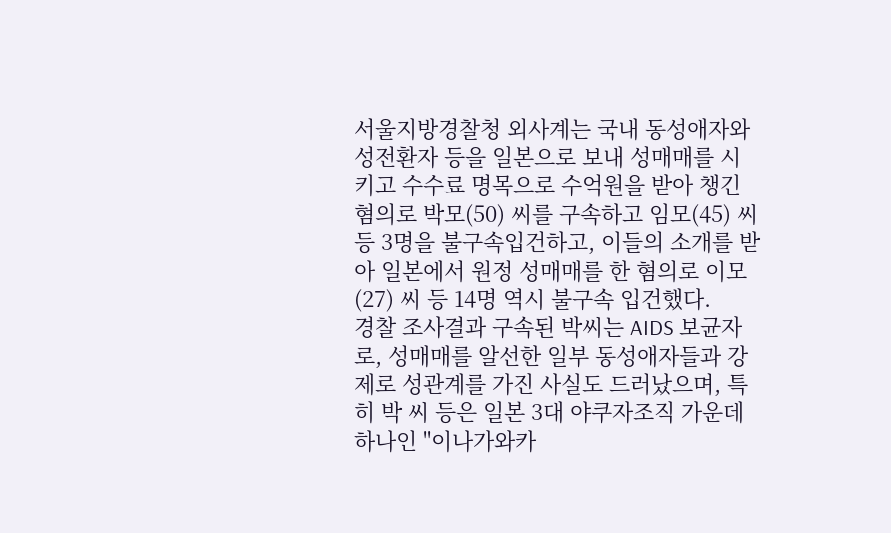서울지방경찰청 외사계는 국내 동성애자와 성전환자 등을 일본으로 보내 성매매를 시키고 수수료 명목으로 수억원을 받아 챙긴 혐의로 박모(50) 씨를 구속하고 임모(45) 씨 등 3명을 불구속입건하고, 이들의 소개를 받아 일본에서 원정 성매매를 한 혐의로 이모(27) 씨 등 14명 역시 불구속 입건했다.
경찰 조사결과 구속된 박씨는 AIDS 보균자로, 성매매를 알선한 일부 동성애자들과 강제로 성관계를 가진 사실도 드러났으며, 특히 박 씨 등은 일본 3대 야쿠자조직 가운데 하나인 ''이나가와카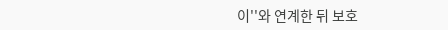이''와 연계한 뒤 보호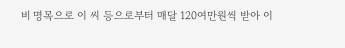비 명목으로 이 씨 등으로부터 매달 120여만원씩 받아 이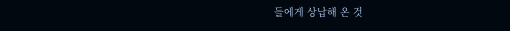들에게 상납해 온 것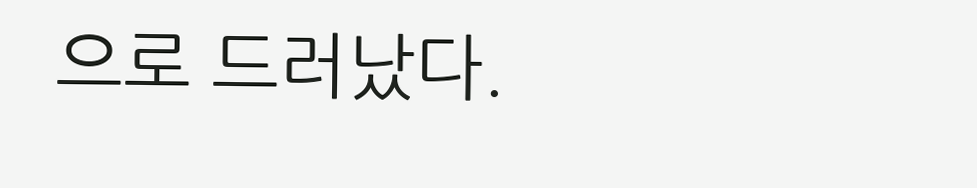으로 드러났다.